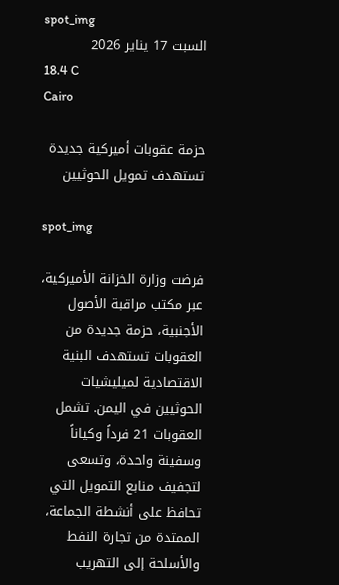spot_img
السبت 17 يناير 2026
18.4 C
Cairo

حزمة عقوبات أميركية جديدة تستهدف تمويل الحوثيين

spot_img

فرضت وزارة الخزانة الأميركية، عبر مكتب مراقبة الأصول الأجنبية، حزمة جديدة من العقوبات تستهدف البنية الاقتصادية لميليشيات الحوثيين في اليمن. تشمل العقوبات 21 فرداً وكياناً وسفينة واحدة، وتسعى لتجفيف منابع التمويل التي تحافظ على أنشطة الجماعة، الممتدة من تجارة النفط والأسلحة إلى التهريب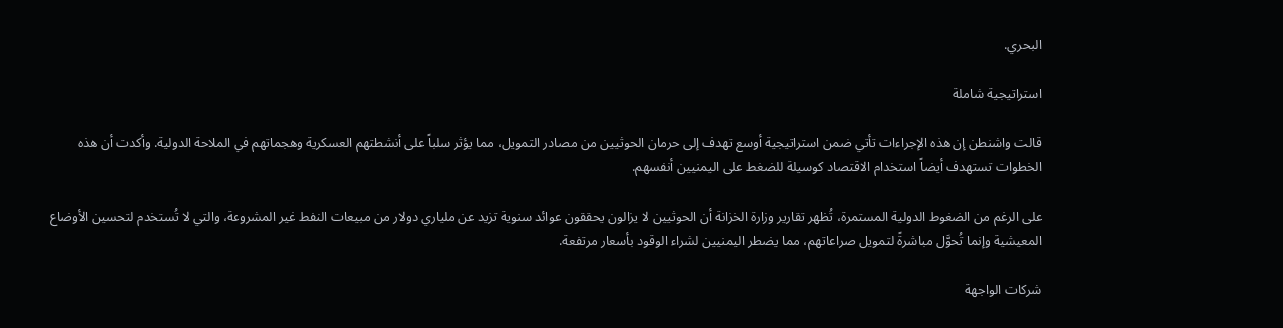البحري.

استراتيجية شاملة

قالت واشنطن إن هذه الإجراءات تأتي ضمن استراتيجية أوسع تهدف إلى حرمان الحوثيين من مصادر التمويل، مما يؤثر سلباً على أنشطتهم العسكرية وهجماتهم في الملاحة الدولية. وأكدت أن هذه الخطوات تستهدف أيضاً استخدام الاقتصاد كوسيلة للضغط على اليمنيين أنفسهم.

على الرغم من الضغوط الدولية المستمرة، تُظهر تقارير وزارة الخزانة أن الحوثيين لا يزالون يحققون عوائد سنوية تزيد عن ملياري دولار من مبيعات النفط غير المشروعة، والتي لا تُستخدم لتحسين الأوضاع المعيشية وإنما تُحوَّل مباشرةً لتمويل صراعاتهم، مما يضطر اليمنيين لشراء الوقود بأسعار مرتفعة.

شركات الواجهة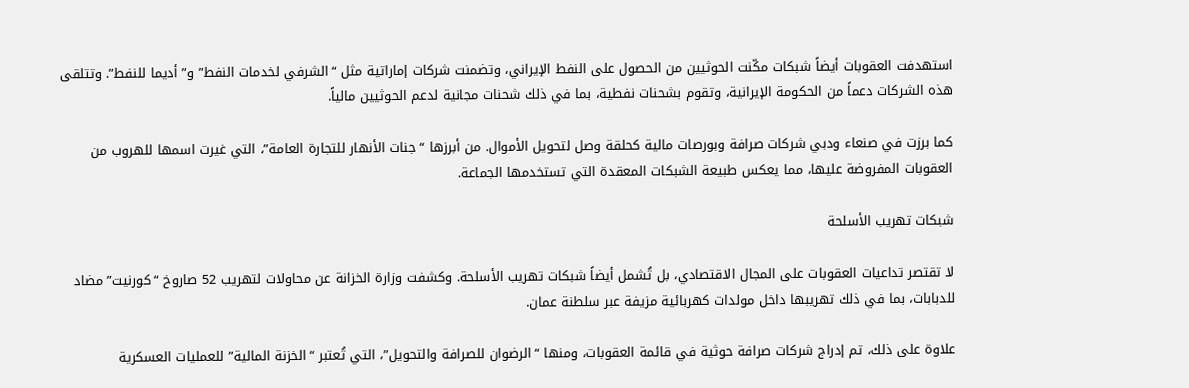استهدفت العقوبات أيضاً شبكات مكّنت الحوثيين من الحصول على النفط الإيراني، وتضمنت شركات إماراتية مثل “الشرفي لخدمات النفط” و”أديما للنفط”. وتتلقى هذه الشركات دعماً من الحكومة الإيرانية، وتقوم بشحنات نفطية، بما في ذلك شحنات مجانية لدعم الحوثيين مالياً.

كما برزت في صنعاء ودبي شركات صرافة وبورصات مالية كحلقة وصل لتحويل الأموال. من أبرزها “جنات الأنهار للتجارة العامة”، التي غيرت اسمها للهروب من العقوبات المفروضة عليها، مما يعكس طبيعة الشبكات المعقدة التي تستخدمها الجماعة.

شبكات تهريب الأسلحة

لا تقتصر تداعيات العقوبات على المجال الاقتصادي، بل تُشمل أيضاً شبكات تهريب الأسلحة. وكشفت وزارة الخزانة عن محاولات لتهريب 52 صاروخ “كورنيت” مضاد للدبابات، بما في ذلك تهريبها داخل مولدات كهربائية مزيفة عبر سلطنة عمان.

علاوة على ذلك، تم إدراج شركات صرافة حوثية في قائمة العقوبات، ومنها “الرضوان للصرافة والتحويل”، التي تُعتبر “الخزنة المالية” للعمليات العسكرية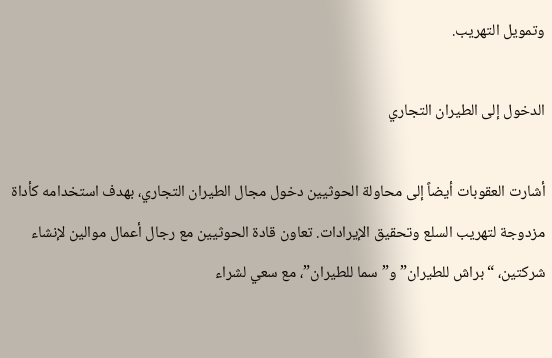وتمويل التهريب.

الدخول إلى الطيران التجاري

أشارت العقوبات أيضاً إلى محاولة الحوثيين دخول مجال الطيران التجاري، بهدف استخدامه كأداة مزدوجة لتهريب السلع وتحقيق الإيرادات. تعاون قادة الحوثيين مع رجال أعمال موالين لإنشاء شركتين، “براش للطيران” و”سما للطيران”، مع سعي لشراء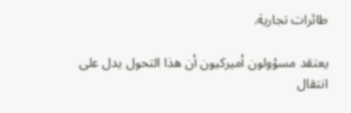طائرات تجارية.

يعتقد مسؤولون أميركيون أن هذا التحول يدل على انتقال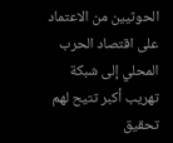الحوثيين من الاعتماد على اقتصاد الحرب المحلي إلى شبكة تهريب أكبر تتيح لهم تحقيق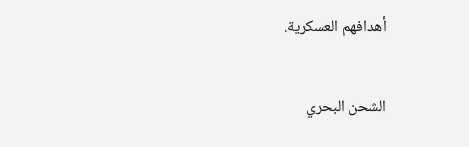أهدافهم العسكرية.

الشحن البحري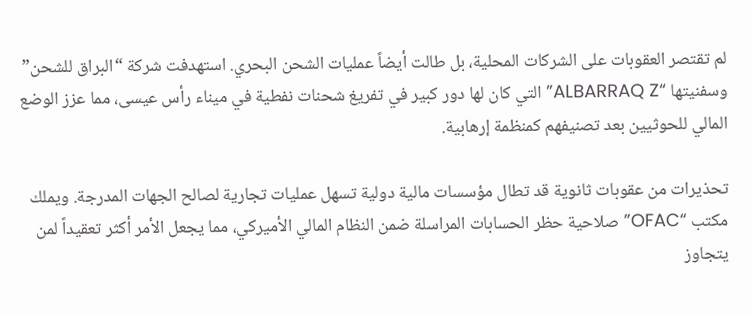لم تقتصر العقوبات على الشركات المحلية، بل طالت أيضاً عمليات الشحن البحري. استهدفت شركة “البراق للشحن” وسفنيتها “ALBARRAQ Z” التي كان لها دور كبير في تفريغ شحنات نفطية في ميناء رأس عيسى، مما عزز الوضع المالي للحوثيين بعد تصنيفهم كمنظمة إرهابية.

تحذيرات من عقوبات ثانوية قد تطال مؤسسات مالية دولية تسهل عمليات تجارية لصالح الجهات المدرجة. ويملك مكتب “OFAC” صلاحية حظر الحسابات المراسلة ضمن النظام المالي الأميركي، مما يجعل الأمر أكثر تعقيداً لمن يتجاوز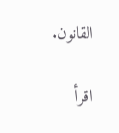القانون.

اقرأ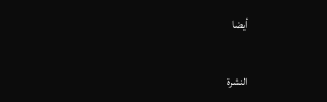أيضا

النشرة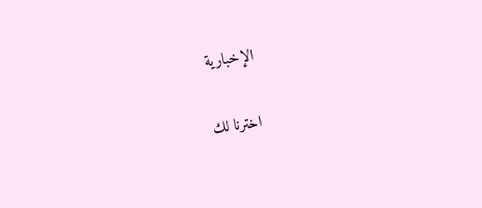الإخبارية

اخترنا لك